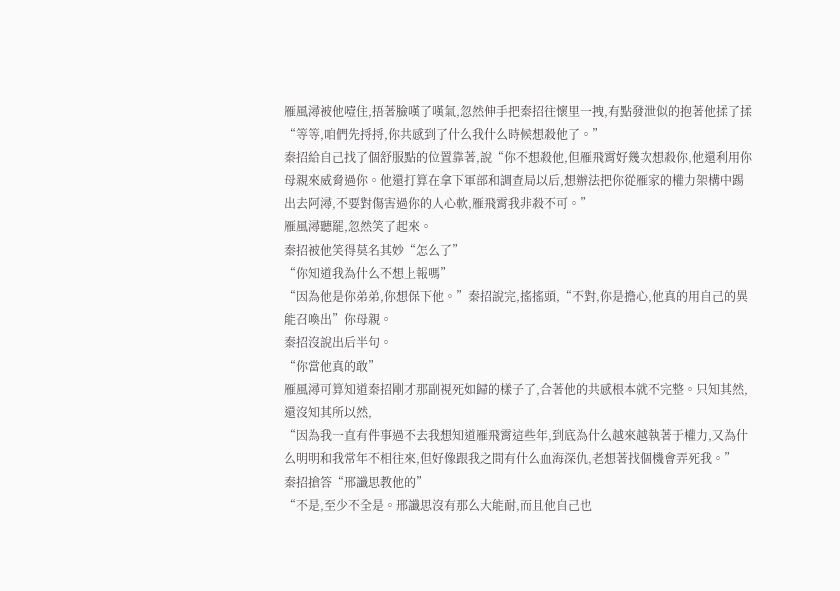雁風潯被他噎住,捂著臉嘆了嘆氣,忽然伸手把秦招往懷里一拽,有點發泄似的抱著他揉了揉“等等,咱們先捋捋,你共感到了什么我什么時候想殺他了。”
秦招給自己找了個舒服點的位置靠著,說“你不想殺他,但雁飛霄好幾次想殺你,他還利用你母親來威脅過你。他還打算在拿下軍部和調查局以后,想辦法把你從雁家的權力架構中踢出去阿潯,不要對傷害過你的人心軟,雁飛霄我非殺不可。”
雁風潯聽罷,忽然笑了起來。
秦招被他笑得莫名其妙“怎么了”
“你知道我為什么不想上報嗎”
“因為他是你弟弟,你想保下他。”秦招說完,搖搖頭,“不對,你是擔心,他真的用自己的異能召喚出”你母親。
秦招沒說出后半句。
“你當他真的敢”
雁風潯可算知道秦招剛才那副視死如歸的樣子了,合著他的共感根本就不完整。只知其然,還沒知其所以然,
“因為我一直有件事過不去我想知道雁飛霄這些年,到底為什么越來越執著于權力,又為什么明明和我常年不相往來,但好像跟我之間有什么血海深仇,老想著找個機會弄死我。”
秦招搶答“邢讖思教他的”
“不是,至少不全是。邢讖思沒有那么大能耐,而且他自己也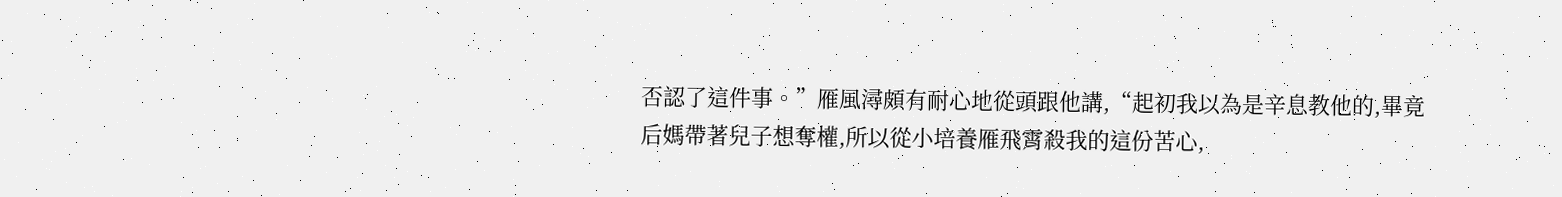否認了這件事。”雁風潯頗有耐心地從頭跟他講,“起初我以為是辛息教他的,畢竟后媽帶著兒子想奪權,所以從小培養雁飛霄殺我的這份苦心,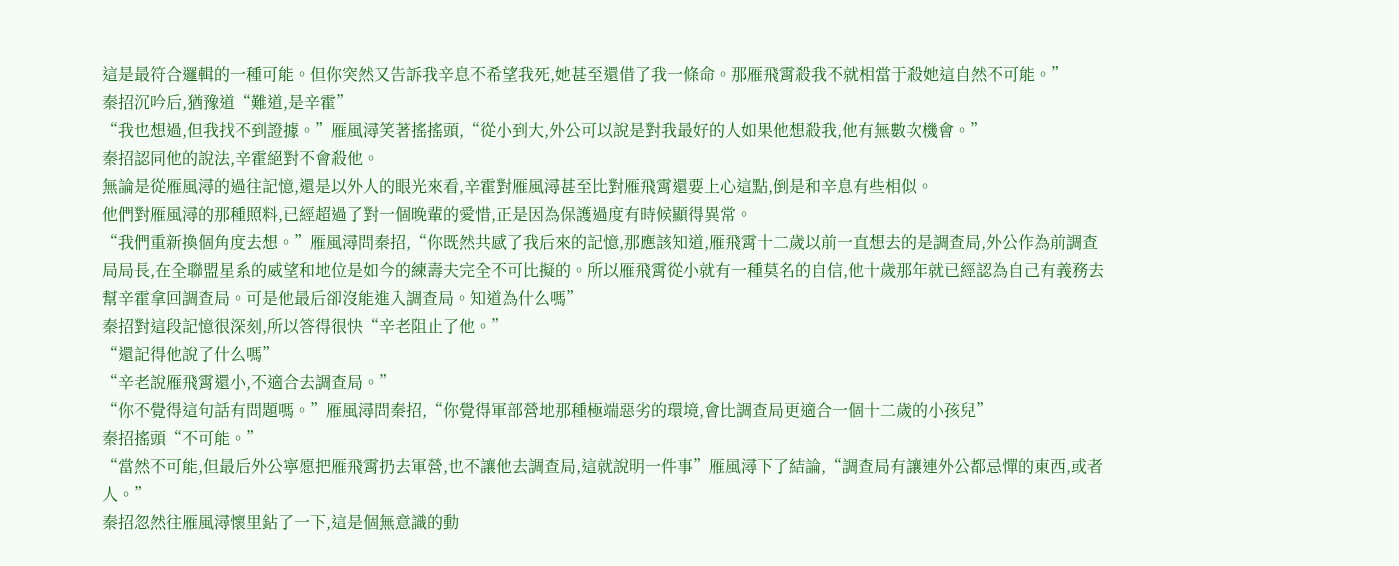這是最符合邏輯的一種可能。但你突然又告訴我辛息不希望我死,她甚至還借了我一條命。那雁飛霄殺我不就相當于殺她這自然不可能。”
秦招沉吟后,猶豫道“難道,是辛霍”
“我也想過,但我找不到證據。”雁風潯笑著搖搖頭,“從小到大,外公可以說是對我最好的人如果他想殺我,他有無數次機會。”
秦招認同他的說法,辛霍絕對不會殺他。
無論是從雁風潯的過往記憶,還是以外人的眼光來看,辛霍對雁風潯甚至比對雁飛霄還要上心這點,倒是和辛息有些相似。
他們對雁風潯的那種照料,已經超過了對一個晚輩的愛惜,正是因為保護過度有時候顯得異常。
“我們重新換個角度去想。”雁風潯問秦招,“你既然共感了我后來的記憶,那應該知道,雁飛霄十二歲以前一直想去的是調查局,外公作為前調查局局長,在全聯盟星系的威望和地位是如今的練壽夫完全不可比擬的。所以雁飛霄從小就有一種莫名的自信,他十歲那年就已經認為自己有義務去幫辛霍拿回調查局。可是他最后卻沒能進入調查局。知道為什么嗎”
秦招對這段記憶很深刻,所以答得很快“辛老阻止了他。”
“還記得他說了什么嗎”
“辛老說雁飛霄還小,不適合去調查局。”
“你不覺得這句話有問題嗎。”雁風潯問秦招,“你覺得軍部營地那種極端惡劣的環境,會比調查局更適合一個十二歲的小孩兒”
秦招搖頭“不可能。”
“當然不可能,但最后外公寧愿把雁飛霄扔去軍營,也不讓他去調查局,這就說明一件事”雁風潯下了結論,“調查局有讓連外公都忌憚的東西,或者人。”
秦招忽然往雁風潯懷里鉆了一下,這是個無意識的動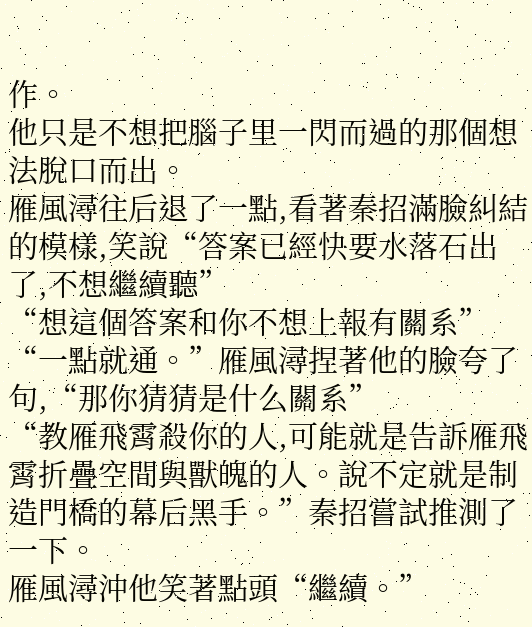作。
他只是不想把腦子里一閃而過的那個想法脫口而出。
雁風潯往后退了一點,看著秦招滿臉糾結的模樣,笑說“答案已經快要水落石出了,不想繼續聽”
“想這個答案和你不想上報有關系”
“一點就通。”雁風潯捏著他的臉夸了句,“那你猜猜是什么關系”
“教雁飛霄殺你的人,可能就是告訴雁飛霄折疊空間與獸魄的人。說不定就是制造門橋的幕后黑手。”秦招嘗試推測了一下。
雁風潯沖他笑著點頭“繼續。”